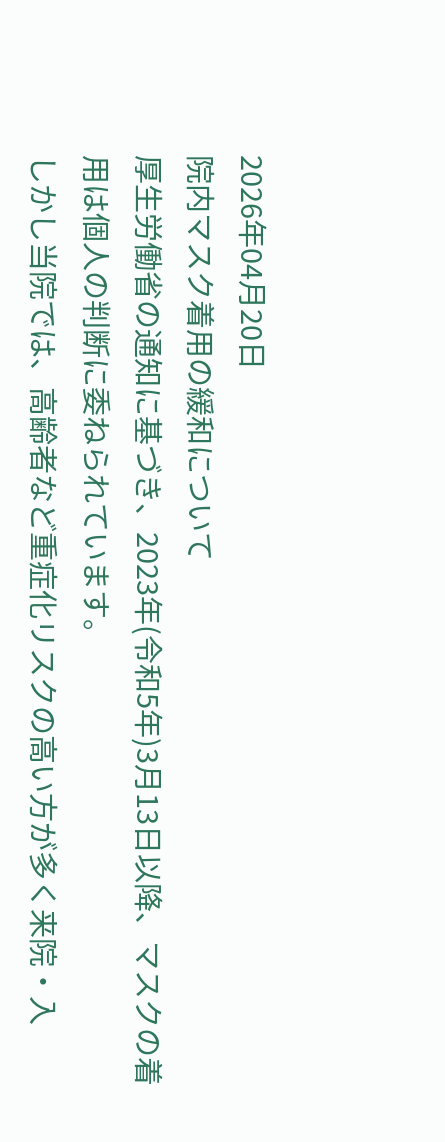2026年04月20日
院内マスク着用の緩和について
厚生労働省の通知に基づき、2023年(令和5年)3月13日以降、マスクの着用は個人の判断に委ねられています。
しかし当院では、高齢者など重症化リスクの高い方が多く来院・入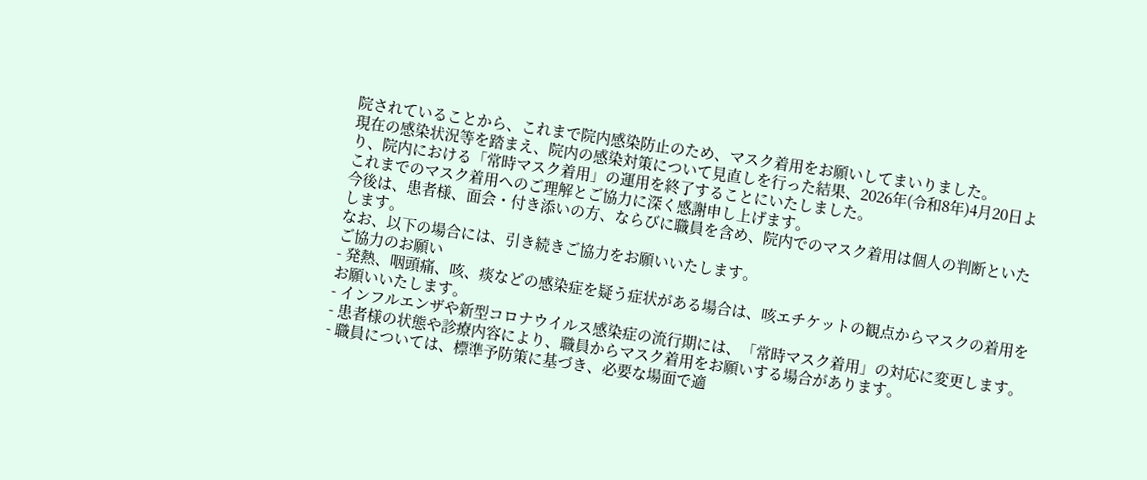院されていることから、これまで院内感染防止のため、マスク着用をお願いしてまいりました。
現在の感染状況等を踏まえ、院内の感染対策について見直しを行った結果、2026年(令和8年)4月20日より、院内における「常時マスク着用」の運用を終了することにいたしました。
これまでのマスク着用へのご理解とご協力に深く感謝申し上げます。
今後は、患者様、面会・付き添いの方、ならびに職員を含め、院内でのマスク着用は個人の判断といたします。
なお、以下の場合には、引き続きご協力をお願いいたします。
ご協力のお願い
- 発熱、咽頭痛、咳、痰などの感染症を疑う症状がある場合は、咳エチケットの観点からマスクの着用をお願いいたします。
- インフルエンザや新型コロナウイルス感染症の流行期には、「常時マスク着用」の対応に変更します。
- 患者様の状態や診療内容により、職員からマスク着用をお願いする場合があります。
- 職員については、標準予防策に基づき、必要な場面で適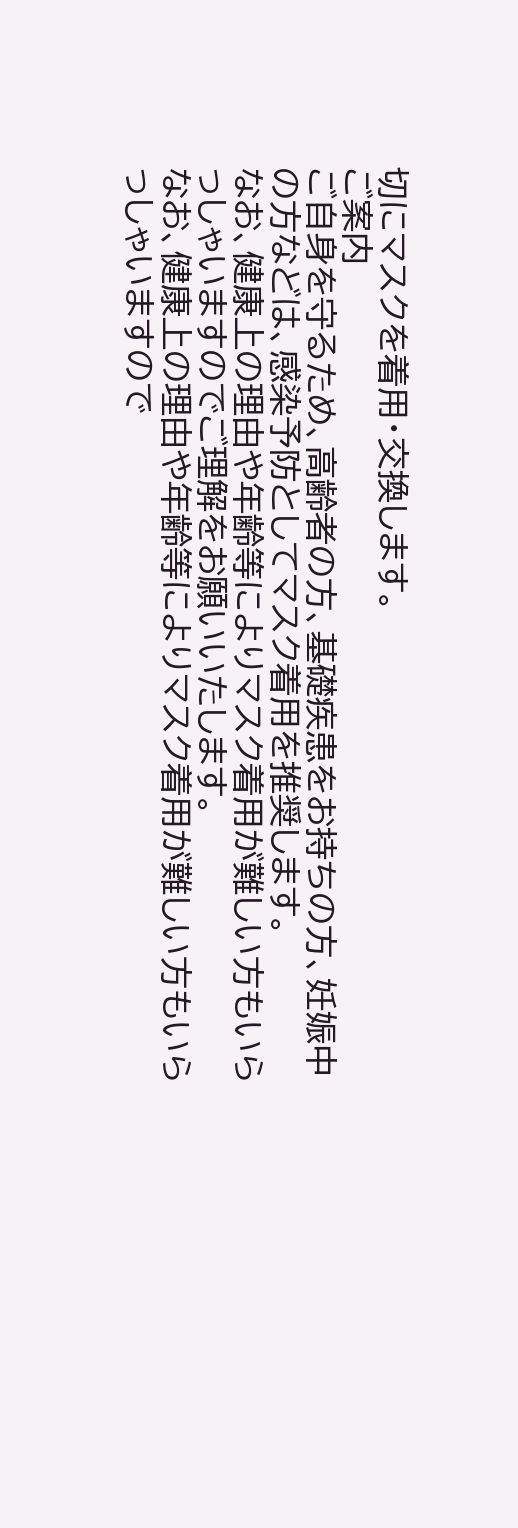切にマスクを着用・交換します。
ご案内
ご自身を守るため、高齢者の方、基礎疾患をお持ちの方、妊娠中の方などは、感染予防としてマスク着用を推奨します。
なお、健康上の理由や年齢等によりマスク着用が難しい方もいらっしゃいますのでご理解をお願いいたします。
なお、健康上の理由や年齢等によりマスク着用が難しい方もいらっしゃいますので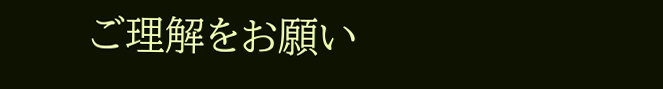ご理解をお願い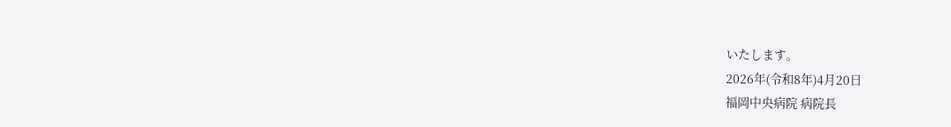いたします。
2026年(令和8年)4月20日
福岡中央病院 病院長